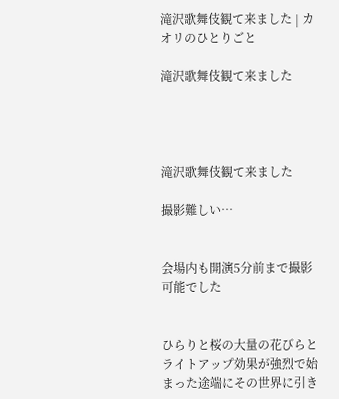滝沢歌舞伎観て来ました | カオリのひとりごと

滝沢歌舞伎観て来ました




滝沢歌舞伎観て来ました

撮影難しい…


会場内も開演5分前まで撮影可能でした


ひらりと桜の大量の花びらとライトアップ効果が強烈で始まった途端にその世界に引き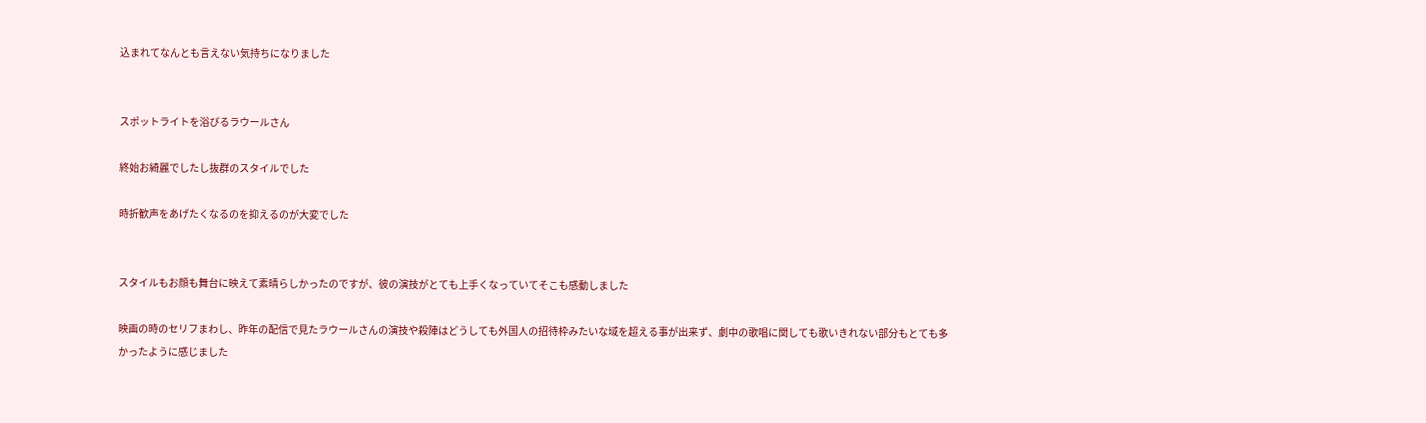込まれてなんとも言えない気持ちになりました


スポットライトを浴びるラウールさん

終始お綺麗でしたし抜群のスタイルでした

時折歓声をあげたくなるのを抑えるのが大変でした


スタイルもお顔も舞台に映えて素晴らしかったのですが、彼の演技がとても上手くなっていてそこも感動しました

映画の時のセリフまわし、昨年の配信で見たラウールさんの演技や殺陣はどうしても外国人の招待枠みたいな域を超える事が出来ず、劇中の歌唱に関しても歌いきれない部分もとても多かったように感じました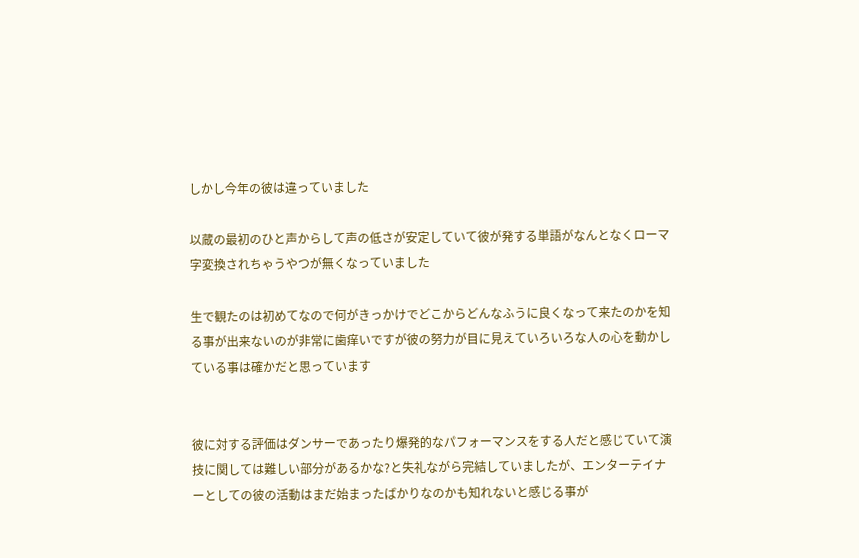しかし今年の彼は違っていました

以蔵の最初のひと声からして声の低さが安定していて彼が発する単語がなんとなくローマ字変換されちゃうやつが無くなっていました

生で観たのは初めてなので何がきっかけでどこからどんなふうに良くなって来たのかを知る事が出来ないのが非常に歯痒いですが彼の努力が目に見えていろいろな人の心を動かしている事は確かだと思っています


彼に対する評価はダンサーであったり爆発的なパフォーマンスをする人だと感じていて演技に関しては難しい部分があるかな?と失礼ながら完結していましたが、エンターテイナーとしての彼の活動はまだ始まったばかりなのかも知れないと感じる事が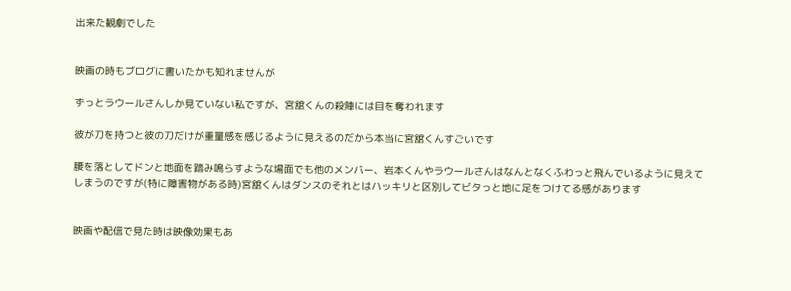出来た観劇でした


映画の時もブログに書いたかも知れませんが

ずっとラウールさんしか見ていない私ですが、宮舘くんの殺陣には目を奪われます

彼が刀を持つと彼の刀だけが重量感を感じるように見えるのだから本当に宮舘くんすごいです

腰を落としてドンと地面を踏み鳴らすような場面でも他のメンバー、岩本くんやラウールさんはなんとなくふわっと飛んでいるように見えてしまうのですが(特に障害物がある時)宮舘くんはダンスのそれとはハッキリと区別してビタっと地に足をつけてる感があります


映画や配信で見た時は映像効果もあ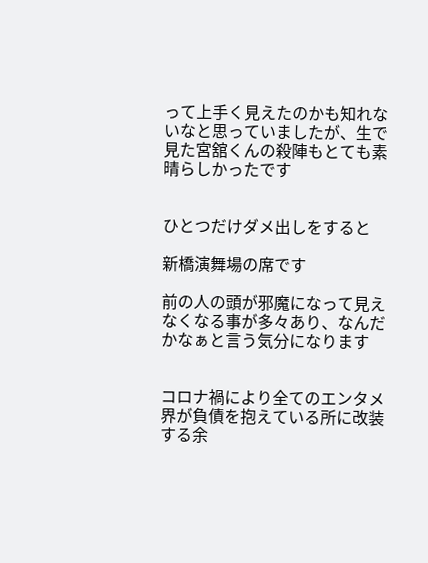って上手く見えたのかも知れないなと思っていましたが、生で見た宮舘くんの殺陣もとても素晴らしかったです


ひとつだけダメ出しをすると

新橋演舞場の席です

前の人の頭が邪魔になって見えなくなる事が多々あり、なんだかなぁと言う気分になります


コロナ禍により全てのエンタメ界が負債を抱えている所に改装する余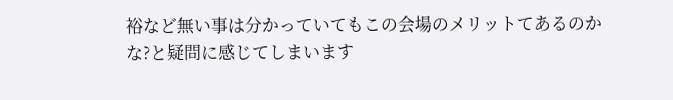裕など無い事は分かっていてもこの会場のメリットてあるのかな?と疑問に感じてしまいます